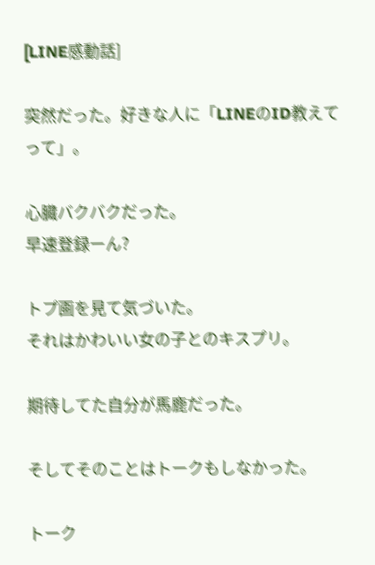[LINE感動話]

突然だった。好きな人に「LINEのID教えてって」。

心臓バクバクだった。
早速登録ーん?

トプ画を見て気づいた。
それはかわいい女の子とのキスプリ。

期待してた自分が馬鹿だった。

そしてそのことはトークもしなかった。

トーク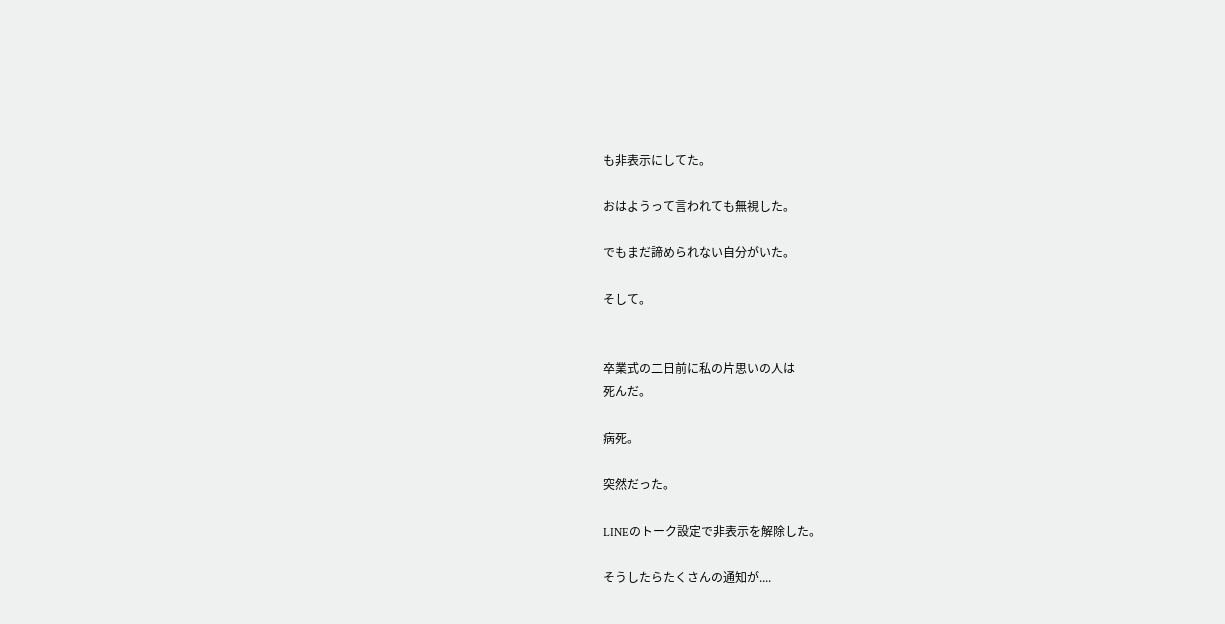も非表示にしてた。

おはようって言われても無視した。

でもまだ諦められない自分がいた。

そして。


卒業式の二日前に私の片思いの人は
死んだ。

病死。

突然だった。

LINEのトーク設定で非表示を解除した。

そうしたらたくさんの通知が....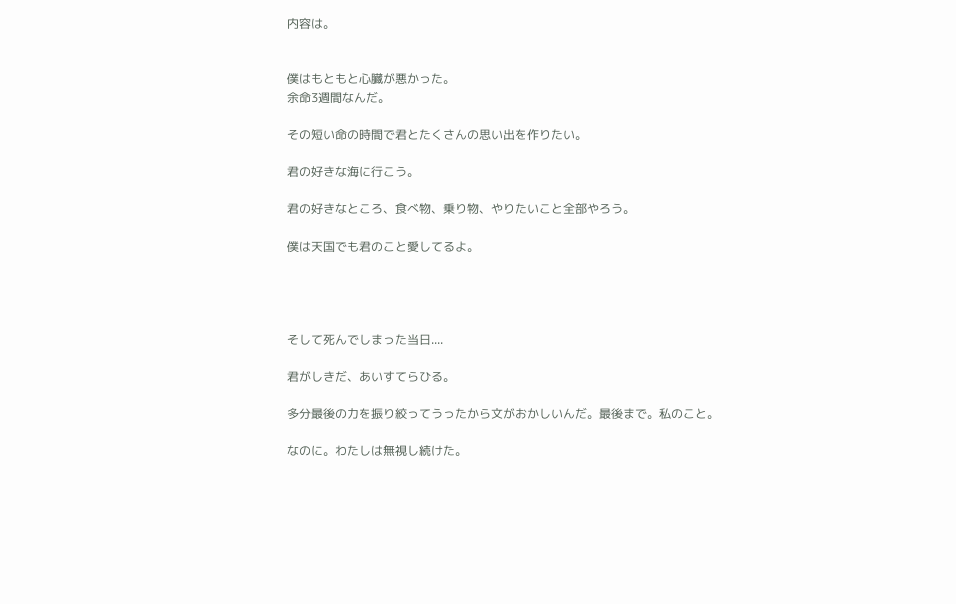内容は。


僕はもともと心臓が悪かった。
余命3週間なんだ。

その短い命の時間で君とたくさんの思い出を作りたい。

君の好きな海に行こう。

君の好きなところ、食べ物、乗り物、やりたいこと全部やろう。

僕は天国でも君のこと愛してるよ。




そして死んでしまった当日....

君がしきだ、あいすてらひる。

多分最後の力を振り絞ってうったから文がおかしいんだ。最後まで。私のこと。

なのに。わたしは無視し続けた。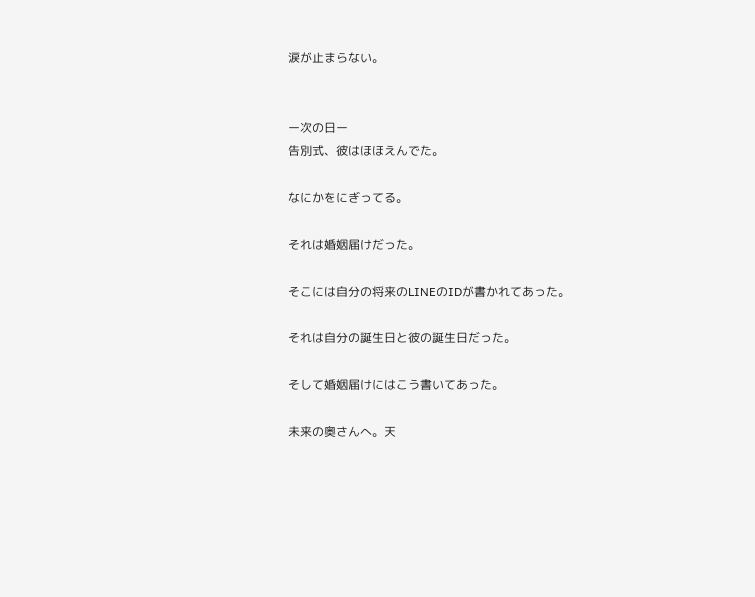涙が止まらない。


ー次の日ー
告別式、彼はほほえんでた。

なにかをにぎってる。

それは婚姻届けだった。

そこには自分の将来のLINEのIDが書かれてあった。

それは自分の誕生日と彼の誕生日だった。

そして婚姻届けにはこう書いてあった。

未来の奥さんへ。天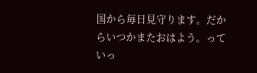国から毎日見守ります。だからいつかまたおはよう。っていっ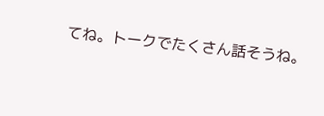てね。トークでたくさん話そうね。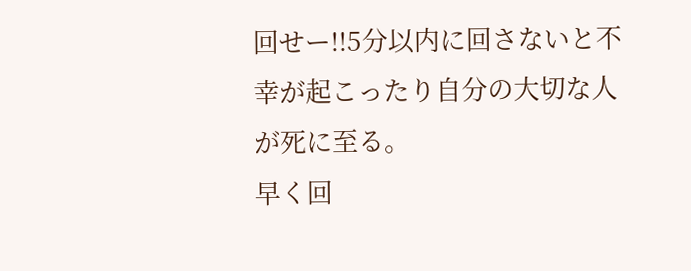回せー!!5分以内に回さないと不幸が起こったり自分の大切な人が死に至る。
早く回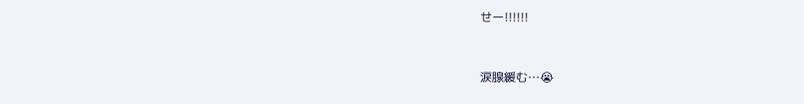せー!!!!!!



涙腺緩む…😭